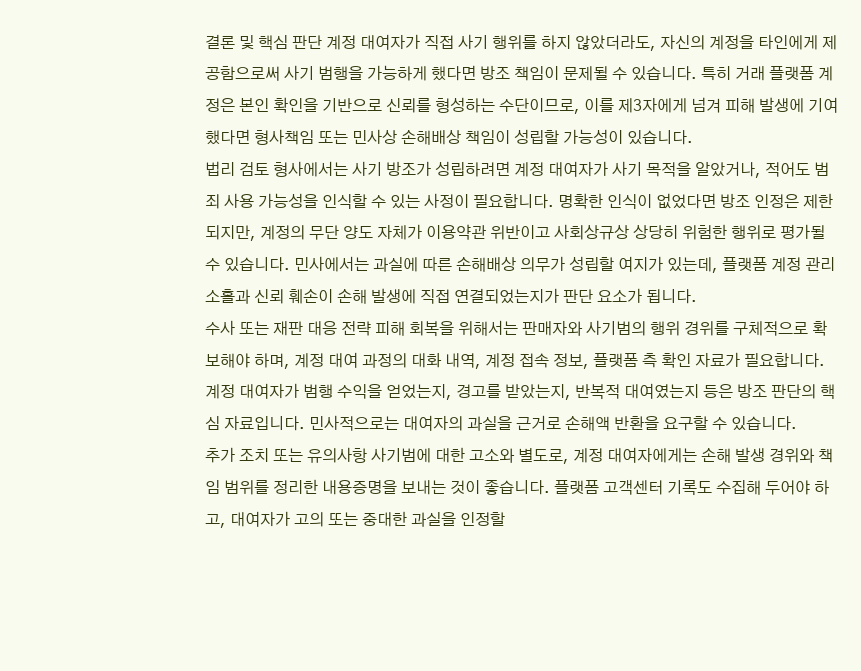결론 및 핵심 판단 계정 대여자가 직접 사기 행위를 하지 않았더라도, 자신의 계정을 타인에게 제공함으로써 사기 범행을 가능하게 했다면 방조 책임이 문제될 수 있습니다. 특히 거래 플랫폼 계정은 본인 확인을 기반으로 신뢰를 형성하는 수단이므로, 이를 제3자에게 넘겨 피해 발생에 기여했다면 형사책임 또는 민사상 손해배상 책임이 성립할 가능성이 있습니다.
법리 검토 형사에서는 사기 방조가 성립하려면 계정 대여자가 사기 목적을 알았거나, 적어도 범죄 사용 가능성을 인식할 수 있는 사정이 필요합니다. 명확한 인식이 없었다면 방조 인정은 제한되지만, 계정의 무단 양도 자체가 이용약관 위반이고 사회상규상 상당히 위험한 행위로 평가될 수 있습니다. 민사에서는 과실에 따른 손해배상 의무가 성립할 여지가 있는데, 플랫폼 계정 관리 소홀과 신뢰 훼손이 손해 발생에 직접 연결되었는지가 판단 요소가 됩니다.
수사 또는 재판 대응 전략 피해 회복을 위해서는 판매자와 사기범의 행위 경위를 구체적으로 확보해야 하며, 계정 대여 과정의 대화 내역, 계정 접속 정보, 플랫폼 측 확인 자료가 필요합니다. 계정 대여자가 범행 수익을 얻었는지, 경고를 받았는지, 반복적 대여였는지 등은 방조 판단의 핵심 자료입니다. 민사적으로는 대여자의 과실을 근거로 손해액 반환을 요구할 수 있습니다.
추가 조치 또는 유의사항 사기범에 대한 고소와 별도로, 계정 대여자에게는 손해 발생 경위와 책임 범위를 정리한 내용증명을 보내는 것이 좋습니다. 플랫폼 고객센터 기록도 수집해 두어야 하고, 대여자가 고의 또는 중대한 과실을 인정할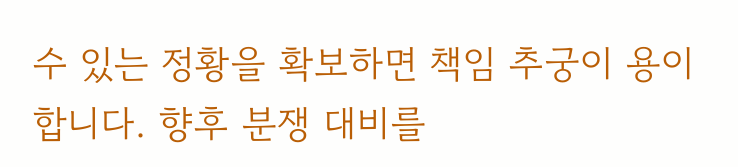수 있는 정황을 확보하면 책임 추궁이 용이합니다. 향후 분쟁 대비를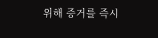위해 증거를 즉시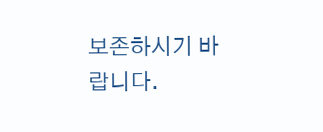보존하시기 바랍니다.